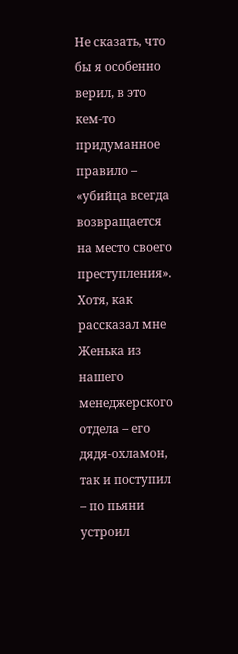Не сказать, что бы я особенно верил, в это кем-то придуманное правило – «убийца всегда возвращается на место своего преступления». Хотя, как рассказал мне Женька из нашего менеджерского отдела – его дядя-охламон, так и поступил – по пьяни устроил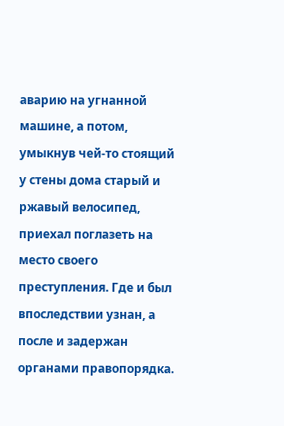аварию на угнанной машине, а потом, умыкнув чей-то стоящий у стены дома старый и ржавый велосипед, приехал поглазеть на место своего преступления. Где и был впоследствии узнан, а после и задержан органами правопорядка.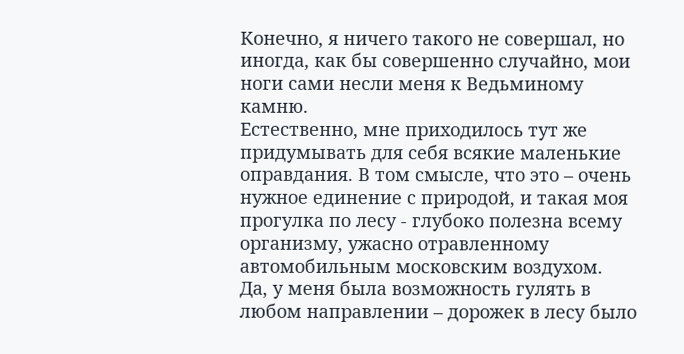Конечно, я ничего такого не совершал, но иногда, как бы совершенно случайно, мои ноги сами несли меня к Ведьминому камню.
Естественно, мне приходилось тут же придумывать для себя всякие маленькие оправдания. В том смысле, что это – очень нужное единение с природой, и такая моя прогулка по лесу - глубоко полезна всему организму, ужасно отравленному автомобильным московским воздухом.
Да, у меня была возможность гулять в любом направлении – дорожек в лесу было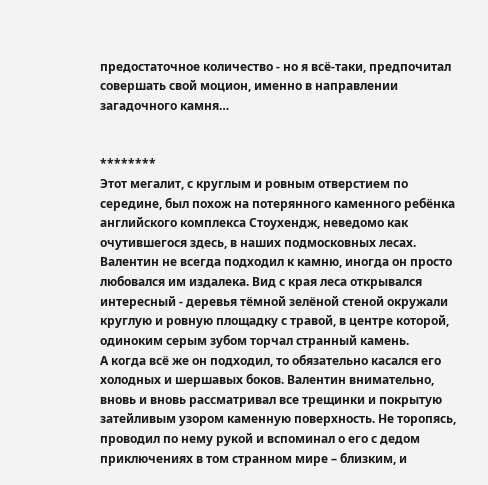предостаточное количество - но я всё-таки, предпочитал совершать свой моцион, именно в направлении загадочного камня…


********
Этот мегалит, с круглым и ровным отверстием по середине, был похож на потерянного каменного ребёнка английского комплекса Стоухендж, неведомо как очутившегося здесь, в наших подмосковных лесах.
Валентин не всегда подходил к камню, иногда он просто любовался им издалека. Вид с края леса открывался интересный - деревья тёмной зелёной стеной окружали круглую и ровную площадку с травой, в центре которой, одиноким серым зубом торчал странный камень.
А когда всё же он подходил, то обязательно касался его холодных и шершавых боков. Валентин внимательно, вновь и вновь рассматривал все трещинки и покрытую затейливым узором каменную поверхность. Не торопясь, проводил по нему рукой и вспоминал о его с дедом приключениях в том странном мире – близким, и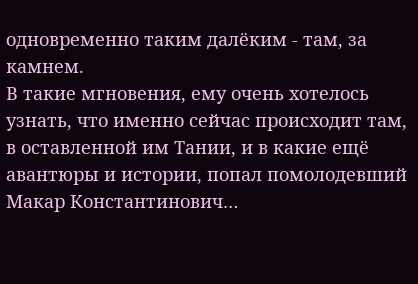одновременно таким далёким - там, за камнем.
В такие мгновения, ему очень хотелось узнать, что именно сейчас происходит там, в оставленной им Тании, и в какие ещё авантюры и истории, попал помолодевший Макар Константинович…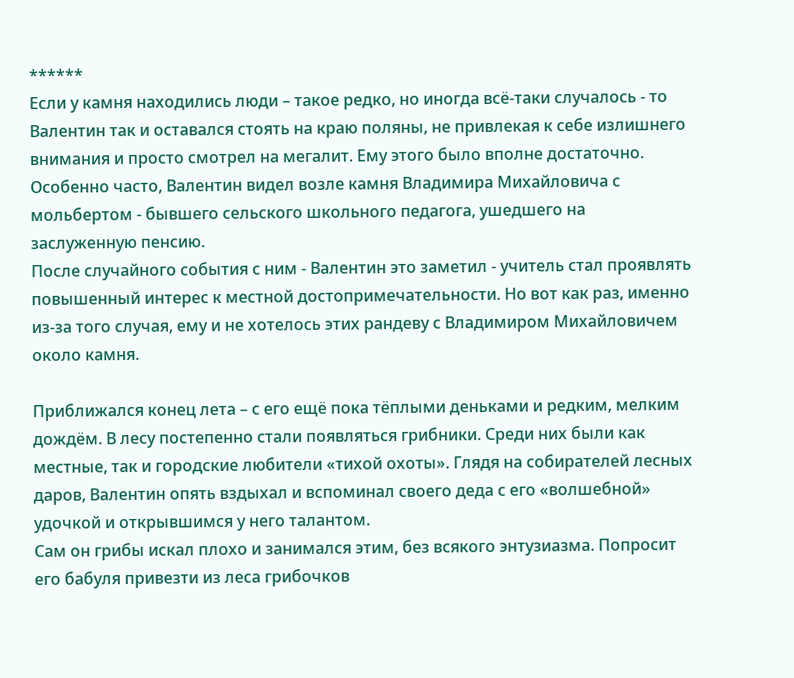******
Если у камня находились люди – такое редко, но иногда всё-таки случалось - то Валентин так и оставался стоять на краю поляны, не привлекая к себе излишнего внимания и просто смотрел на мегалит. Ему этого было вполне достаточно.
Особенно часто, Валентин видел возле камня Владимира Михайловича с мольбертом - бывшего сельского школьного педагога, ушедшего на заслуженную пенсию.
После случайного события с ним - Валентин это заметил - учитель стал проявлять повышенный интерес к местной достопримечательности. Но вот как раз, именно из-за того случая, ему и не хотелось этих рандеву с Владимиром Михайловичем около камня.

Приближался конец лета – с его ещё пока тёплыми деньками и редким, мелким дождём. В лесу постепенно стали появляться грибники. Среди них были как местные, так и городские любители «тихой охоты». Глядя на собирателей лесных даров, Валентин опять вздыхал и вспоминал своего деда с его «волшебной» удочкой и открывшимся у него талантом.
Сам он грибы искал плохо и занимался этим, без всякого энтузиазма. Попросит его бабуля привезти из леса грибочков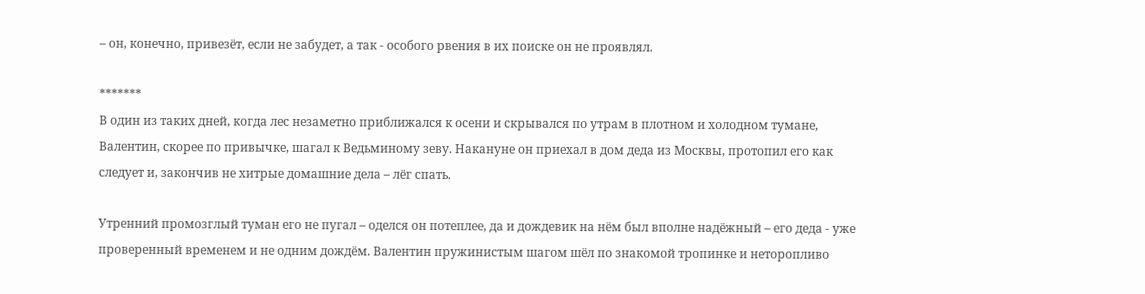– он, конечно, привезёт, если не забудет, а так - особого рвения в их поиске он не проявлял.

*******
В один из таких дней, когда лес незаметно приближался к осени и скрывался по утрам в плотном и холодном тумане, Валентин, скорее по привычке, шагал к Ведьминому зеву. Накануне он приехал в дом деда из Москвы, протопил его как следует и, закончив не хитрые домашние дела – лёг спать.

Утренний промозглый туман его не пугал – оделся он потеплее, да и дождевик на нём был вполне надёжный – его деда - уже проверенный временем и не одним дождём. Валентин пружинистым шагом шёл по знакомой тропинке и неторопливо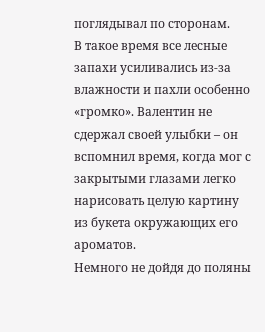поглядывал по сторонам.
В такое время все лесные запахи усиливались из-за влажности и пахли особенно «громко». Валентин не сдержал своей улыбки – он вспомнил время, когда мог с закрытыми глазами легко нарисовать целую картину из букета окружающих его ароматов.
Немного не дойдя до поляны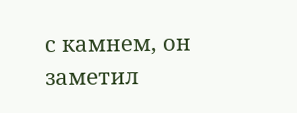с камнем, он заметил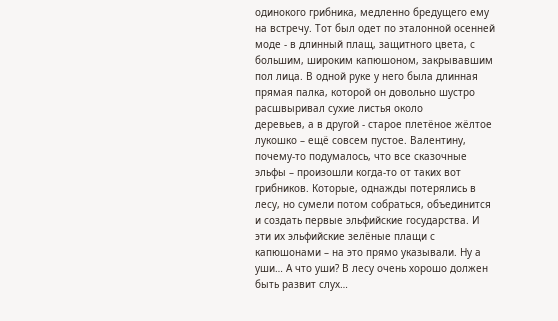одинокого грибника, медленно бредущего ему на встречу. Тот был одет по эталонной осенней моде - в длинный плащ, защитного цвета, с большим, широким капюшоном, закрывавшим пол лица. В одной руке у него была длинная прямая палка, которой он довольно шустро расшвыривал сухие листья около
деревьев, а в другой - старое плетёное жёлтое лукошко – ещё совсем пустое. Валентину, почему-то подумалось, что все сказочные эльфы – произошли когда-то от таких вот грибников. Которые, однажды потерялись в лесу, но сумели потом собраться, объединится и создать первые эльфийские государства. И эти их эльфийские зелёные плащи с капюшонами – на это прямо указывали. Ну а уши… А что уши? В лесу очень хорошо должен быть развит слух…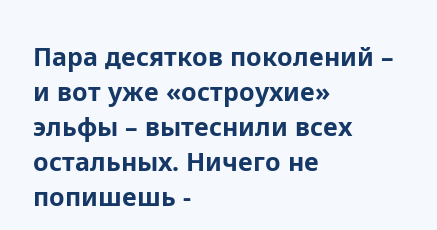Пара десятков поколений – и вот уже «остроухие» эльфы – вытеснили всех остальных. Ничего не попишешь -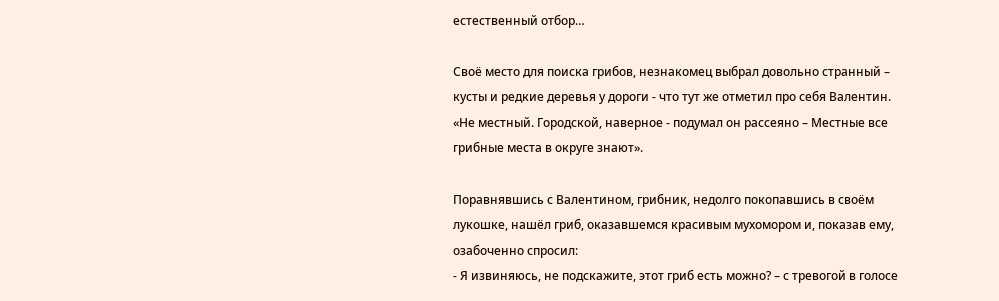естественный отбор…

Своё место для поиска грибов, незнакомец выбрал довольно странный – кусты и редкие деревья у дороги - что тут же отметил про себя Валентин. «Не местный. Городской, наверное - подумал он рассеяно – Местные все грибные места в округе знают».

Поравнявшись с Валентином, грибник, недолго покопавшись в своём лукошке, нашёл гриб, оказавшемся красивым мухомором и, показав ему, озабоченно спросил:
- Я извиняюсь, не подскажите, этот гриб есть можно? – с тревогой в голосе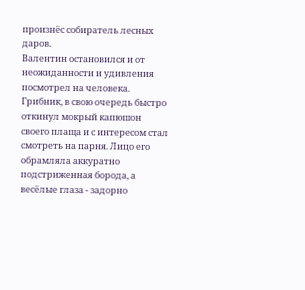произнёс собиратель лесных даров.
Валентин остановился и от неожиданности и удивления посмотрел на человека.
Грибник, в свою очередь быстро откинул мокрый капюшон своего плаща и с интересом стал смотреть на парня. Лицо его обрамляла аккуратно подстриженная борода, а весёлые глаза - задорно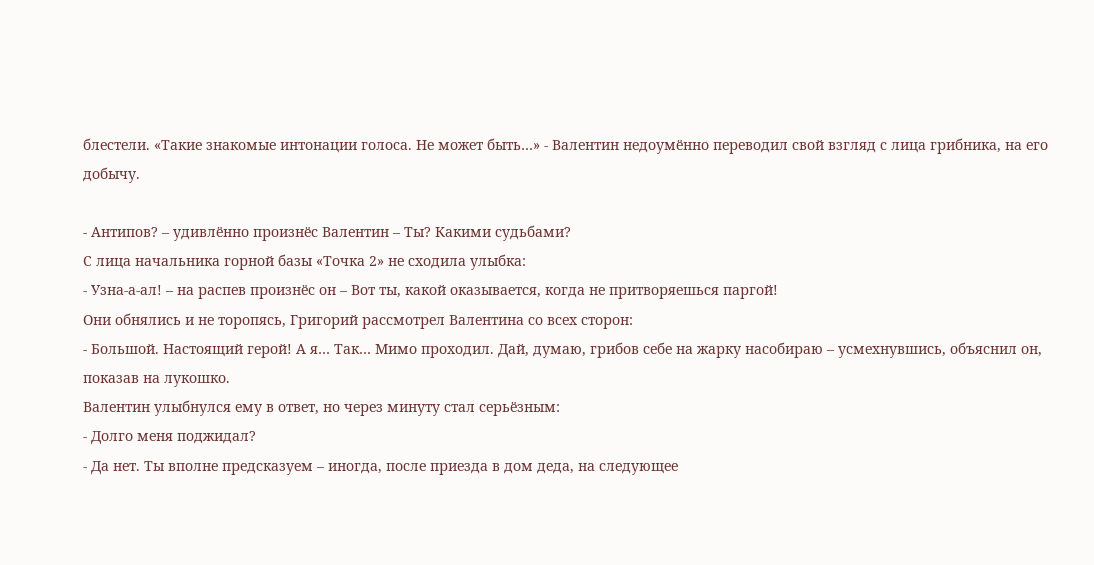блестели. «Такие знакомые интонации голоса. Не может быть…» - Валентин недоумённо переводил свой взгляд с лица грибника, на его добычу.

- Антипов? – удивлённо произнёс Валентин – Ты? Какими судьбами?
С лица начальника горной базы «Точка 2» не сходила улыбка:
- Узна-а-ал! – на распев произнёс он – Вот ты, какой оказывается, когда не притворяешься паргой!
Они обнялись и не торопясь, Григорий рассмотрел Валентина со всех сторон:
- Большой. Настоящий герой! А я… Так… Мимо проходил. Дай, думаю, грибов себе на жарку насобираю – усмехнувшись, объяснил он, показав на лукошко.
Валентин улыбнулся ему в ответ, но через минуту стал серьёзным:
- Долго меня поджидал?
- Да нет. Ты вполне предсказуем – иногда, после приезда в дом деда, на следующее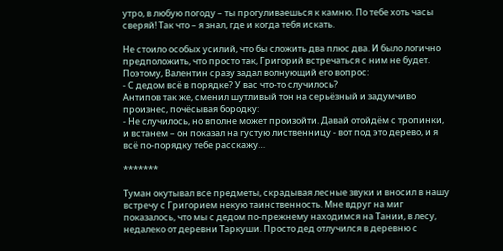утро, в любую погоду – ты прогуливаешься к камню. По тебе хоть часы сверяй! Так что – я знал, где и когда тебя искать.

Не стоило особых усилий, что бы сложить два плюс два. И было логично предположить, что просто так, Григорий встречаться с ним не будет. Поэтому, Валентин сразу задал волнующий его вопрос:
- С дедом всё в порядке? У вас что-то случилось?
Антипов так же, сменил шутливый тон на серьёзный и задумчиво произнес, почёсывая бородку:
- Не случилось, но вполне может произойти. Давай отойдём с тропинки, и встанем – он показал на густую лиственницу - вот под это дерево, и я всё по-порядку тебе расскажу…

*******

Туман окутывал все предметы, скрадывая лесные звуки и вносил в нашу встречу с Григорием некую таинственность. Мне вдруг на миг показалось, что мы с дедом по-прежнему находимся на Тании, в лесу, недалеко от деревни Таркуши. Просто дед отлучился в деревню с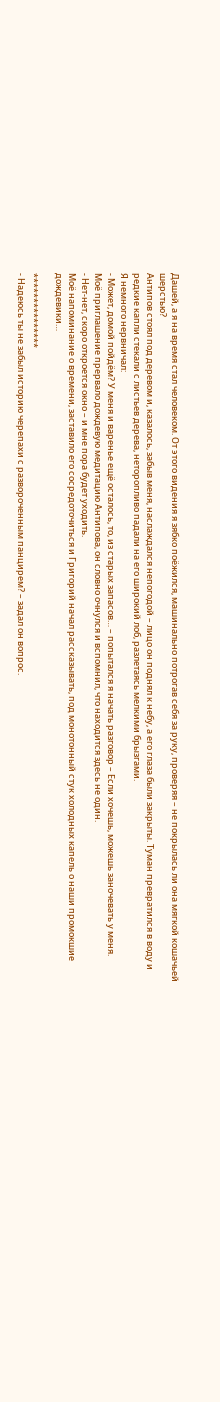Дашей, а я на время стал человеком. От этого видения я зябко поёжился, машинально потрогав себя за руку, проверяя – не покрылась ли она мягкой кошачьей шерстью?
Антипов стоял под деревом и, казалось, забыв меня, наслаждался непогодой – лицо он поднял к небу, а его глаза были закрыты. Туман превратился в воду и редкие капли стекали с листьев дерева, неторопливо падали на его широкий лоб, разлетаясь мелкими брызгами.
Я немного нервничал:
- Может, домой пойдём? У меня и варенье ещё осталось, то, из старых запасов… – попытался я начать разговор – Если хочешь, можешь заночевать у меня.
Моё приглашение прервало дождевую медитацию Антипова, он словно очнулся и вспомнил, что находится здесь не один.
- Нет-нет, скоро откроется окно – и мне пора будет уходить.
Моё напоминание о времени, заставило его сосредоточиться и Григорий начал рассказывать, под монотонный стук холодных капель о наши промокшие дождевики…

***************
- Надеюсь ты не забыл историю черепахи с развороченным панцирем? – задал он вопрос.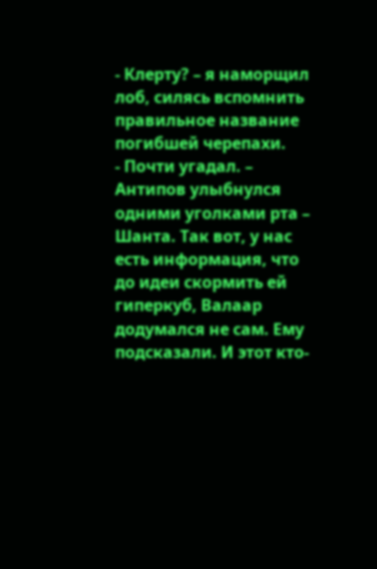- Клерту? – я наморщил лоб, силясь вспомнить правильное название погибшей черепахи.
- Почти угадал. – Антипов улыбнулся одними уголками рта – Шанта. Так вот, у нас есть информация, что до идеи скормить ей гиперкуб, Валаар додумался не сам. Ему подсказали. И этот кто-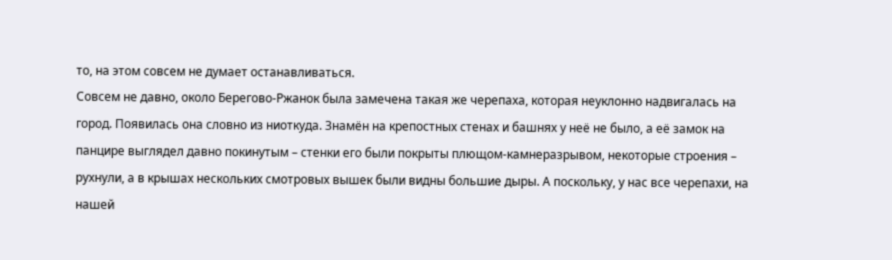то, на этом совсем не думает останавливаться.
Совсем не давно, около Берегово-Ржанок была замечена такая же черепаха, которая неуклонно надвигалась на город. Появилась она словно из ниоткуда. Знамён на крепостных стенах и башнях у неё не было, а её замок на панцире выглядел давно покинутым – стенки его были покрыты плющом-камнеразрывом, некоторые строения – рухнули, а в крышах нескольких смотровых вышек были видны большие дыры. А поскольку, у нас все черепахи, на нашей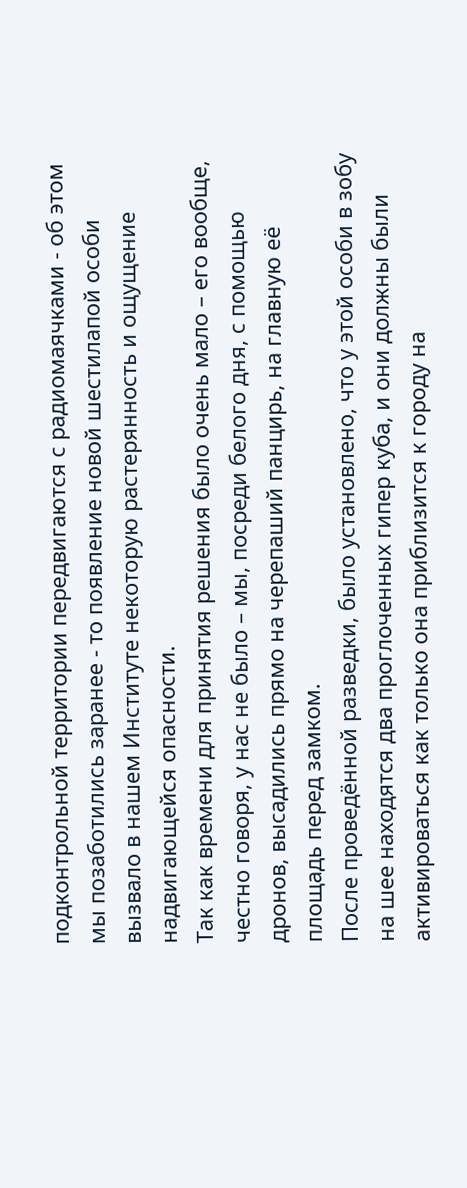подконтрольной территории передвигаются с радиомаячками - об этом мы позаботились заранее - то появление новой шестилапой особи вызвало в нашем Институте некоторую растерянность и ощущение надвигающейся опасности.
Так как времени для принятия решения было очень мало – его вообще, честно говоря, у нас не было – мы, посреди белого дня, с помощью дронов, высадились прямо на черепаший панцирь, на главную её площадь перед замком.
После проведённой разведки, было установлено, что у этой особи в зобу на шее находятся два проглоченных гипер куба, и они должны были активироваться как только она приблизится к городу на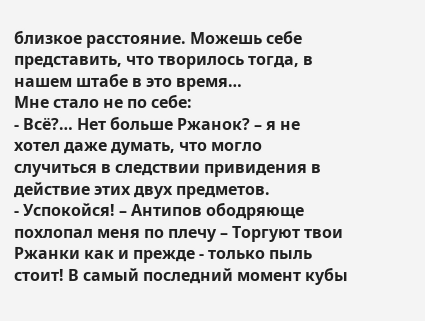близкое расстояние. Можешь себе представить, что творилось тогда, в нашем штабе в это время…
Мне стало не по себе:
- Всё?… Нет больше Ржанок? – я не хотел даже думать, что могло случиться в следствии привидения в действие этих двух предметов.
- Успокойся! – Антипов ободряюще похлопал меня по плечу – Торгуют твои Ржанки как и прежде - только пыль стоит! В самый последний момент кубы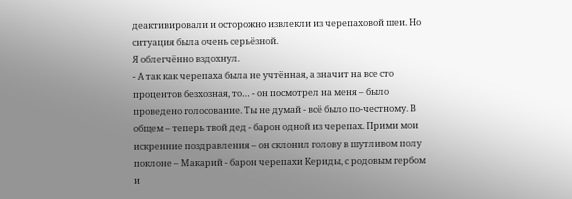деактивировали и осторожно извлекли из черепаховой шеи. Но ситуация была очень серьёзной.
Я облегчённо вздохнул.
- А так как черепаха была не учтённая, а значит на все сто процентов безхозная, то… - он посмотрел на меня – было проведено голосование. Ты не думай - всё было по-честному. В общем – теперь твой дед - барон одной из черепах. Прими мои искренние поздравления – он склонил голову в шутливом полу поклоне – Макарий - барон черепахи Кериды, с родовым гербом и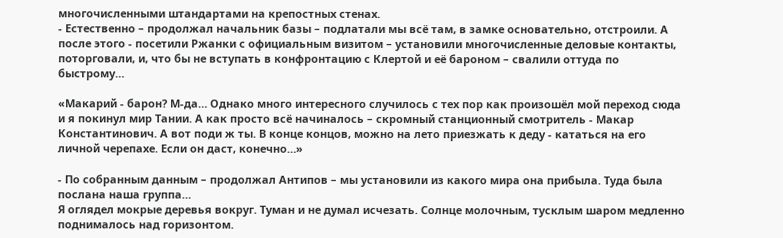многочисленными штандартами на крепостных стенах.
- Естественно – продолжал начальник базы – подлатали мы всё там, в замке основательно, отстроили. А после этого - посетили Ржанки с официальным визитом – установили многочисленные деловые контакты, поторговали, и, что бы не вступать в конфронтацию с Клертой и её бароном – свалили оттуда по быстрому…

«Макарий - барон? М-да… Однако много интересного случилось с тех пор как произошёл мой переход сюда и я покинул мир Тании. А как просто всё начиналось – скромный станционный смотритель - Макар Константинович. А вот поди ж ты. В конце концов, можно на лето приезжать к деду - кататься на его личной черепахе. Если он даст, конечно…»

- По собранным данным – продолжал Антипов – мы установили из какого мира она прибыла. Туда была послана наша группа…
Я оглядел мокрые деревья вокруг. Туман и не думал исчезать. Солнце молочным, тусклым шаром медленно поднималось над горизонтом.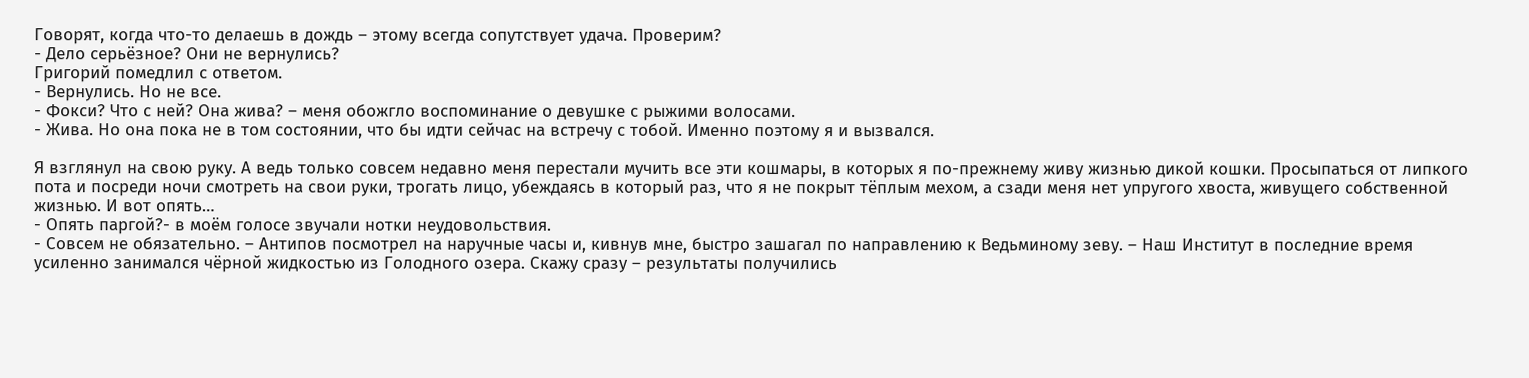Говорят, когда что-то делаешь в дождь – этому всегда сопутствует удача. Проверим?
- Дело серьёзное? Они не вернулись?
Григорий помедлил с ответом.
- Вернулись. Но не все.
- Фокси? Что с ней? Она жива? – меня обожгло воспоминание о девушке с рыжими волосами.
- Жива. Но она пока не в том состоянии, что бы идти сейчас на встречу с тобой. Именно поэтому я и вызвался.

Я взглянул на свою руку. А ведь только совсем недавно меня перестали мучить все эти кошмары, в которых я по-прежнему живу жизнью дикой кошки. Просыпаться от липкого пота и посреди ночи смотреть на свои руки, трогать лицо, убеждаясь в который раз, что я не покрыт тёплым мехом, а сзади меня нет упругого хвоста, живущего собственной жизнью. И вот опять…
- Опять паргой?- в моём голосе звучали нотки неудовольствия.
- Совсем не обязательно. – Антипов посмотрел на наручные часы и, кивнув мне, быстро зашагал по направлению к Ведьминому зеву. – Наш Институт в последние время усиленно занимался чёрной жидкостью из Голодного озера. Скажу сразу – результаты получились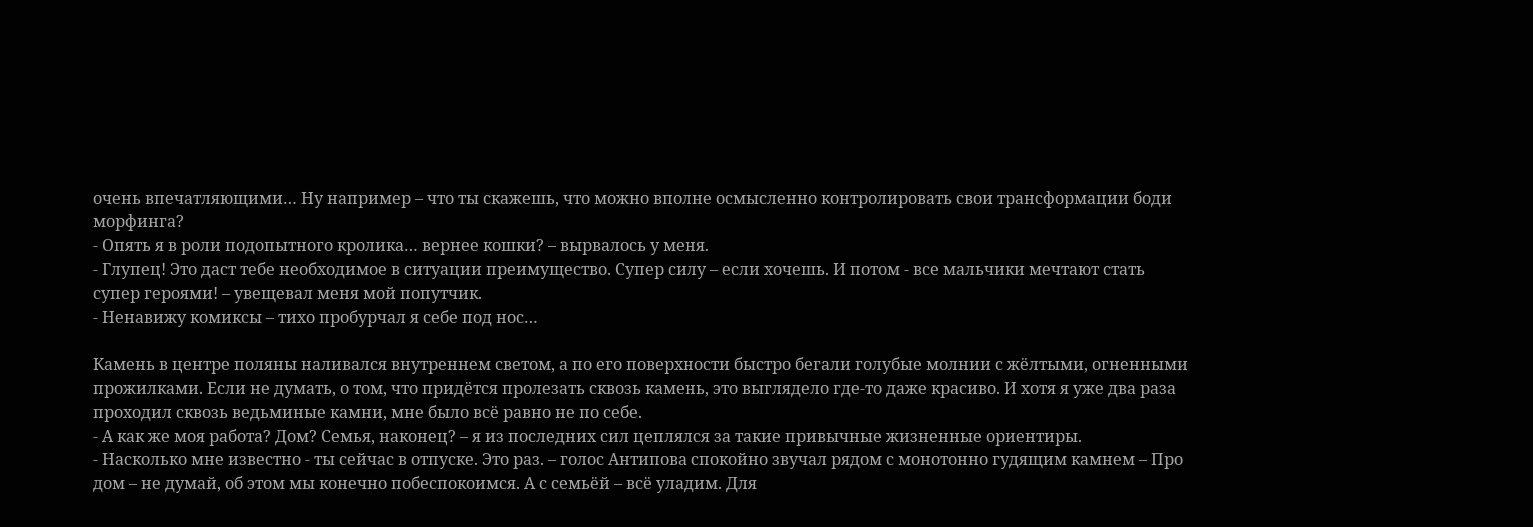очень впечатляющими… Ну например – что ты скажешь, что можно вполне осмысленно контролировать свои трансформации боди морфинга?
- Опять я в роли подопытного кролика… вернее кошки? – вырвалось у меня.
- Глупец! Это даст тебе необходимое в ситуации преимущество. Супер силу – если хочешь. И потом - все мальчики мечтают стать супер героями! – увещевал меня мой попутчик.
- Ненавижу комиксы – тихо пробурчал я себе под нос…

Камень в центре поляны наливался внутреннем светом, а по его поверхности быстро бегали голубые молнии с жёлтыми, огненными прожилками. Если не думать, о том, что придётся пролезать сквозь камень, это выглядело где-то даже красиво. И хотя я уже два раза проходил сквозь ведьминые камни, мне было всё равно не по себе.
- А как же моя работа? Дом? Семья, наконец? – я из последних сил цеплялся за такие привычные жизненные ориентиры.
- Насколько мне известно - ты сейчас в отпуске. Это раз. – голос Антипова спокойно звучал рядом с монотонно гудящим камнем – Про дом – не думай, об этом мы конечно побеспокоимся. А с семьёй – всё уладим. Для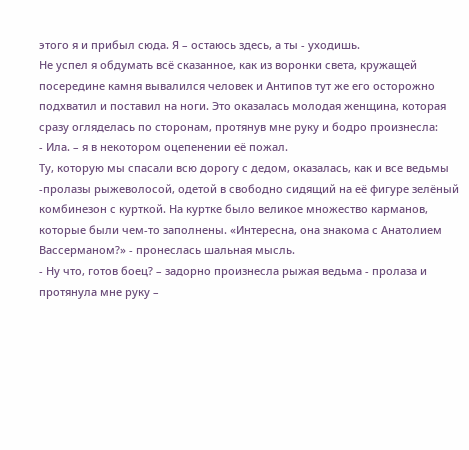этого я и прибыл сюда. Я – остаюсь здесь, а ты - уходишь.
Не успел я обдумать всё сказанное, как из воронки света, кружащей посередине камня вывалился человек и Антипов тут же его осторожно подхватил и поставил на ноги. Это оказалась молодая женщина, которая сразу огляделась по сторонам, протянув мне руку и бодро произнесла:
- Ила. – я в некотором оцепенении её пожал.
Ту, которую мы спасали всю дорогу с дедом, оказалась, как и все ведьмы -пролазы рыжеволосой, одетой в свободно сидящий на её фигуре зелёный комбинезон с курткой. На куртке было великое множество карманов, которые были чем-то заполнены. «Интересна, она знакома с Анатолием Вассерманом?» - пронеслась шальная мысль.
- Ну что, готов боец? – задорно произнесла рыжая ведьма - пролаза и протянула мне руку –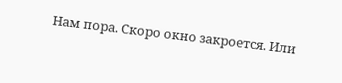Нам пора. Скоро окно закроется. Или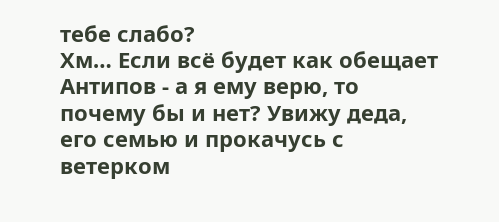тебе слабо?
Хм… Если всё будет как обещает Антипов - а я ему верю, то почему бы и нет? Увижу деда, его семью и прокачусь с ветерком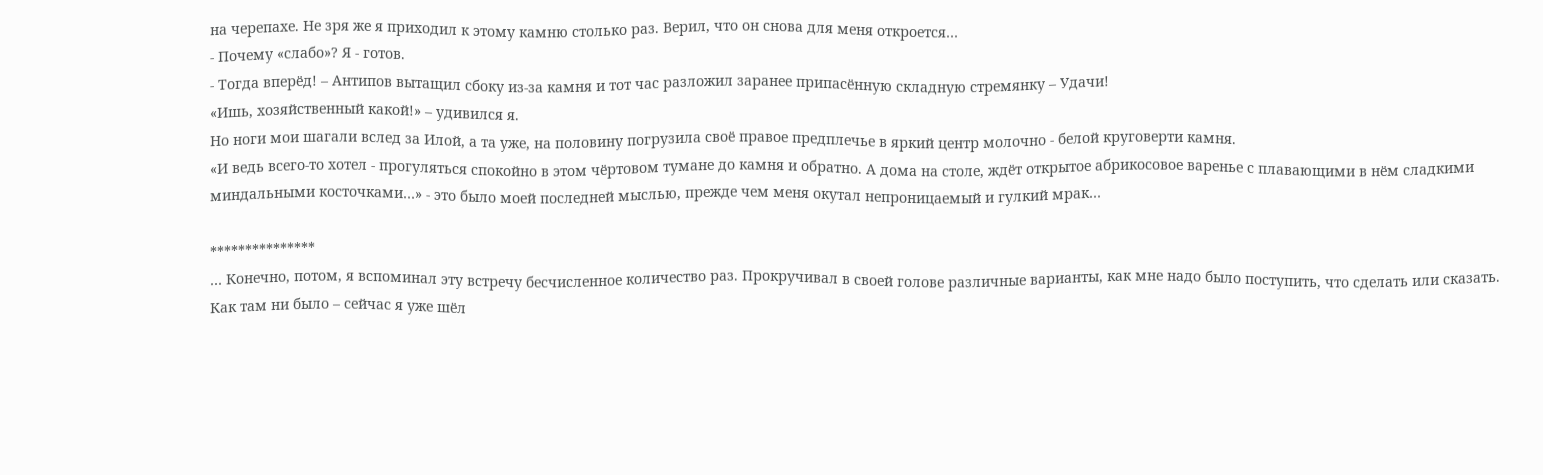на черепахе. Не зря же я приходил к этому камню столько раз. Верил, что он снова для меня откроется…
- Почему «слабо»? Я - готов.
- Тогда вперёд! – Антипов вытащил сбоку из-за камня и тот час разложил заранее припасённую складную стремянку – Удачи!
«Ишь, хозяйственный какой!» – удивился я.
Но ноги мои шагали вслед за Илой, а та уже, на половину погрузила своё правое предплечье в яркий центр молочно - белой круговерти камня.
«И ведь всего-то хотел - прогуляться спокойно в этом чёртовом тумане до камня и обратно. А дома на столе, ждёт открытое абрикосовое варенье с плавающими в нём сладкими миндальными косточками…» - это было моей последней мыслью, прежде чем меня окутал непроницаемый и гулкий мрак…

***************
… Конечно, потом, я вспоминал эту встречу бесчисленное количество раз. Прокручивал в своей голове различные варианты, как мне надо было поступить, что сделать или сказать. Как там ни было – сейчас я уже шёл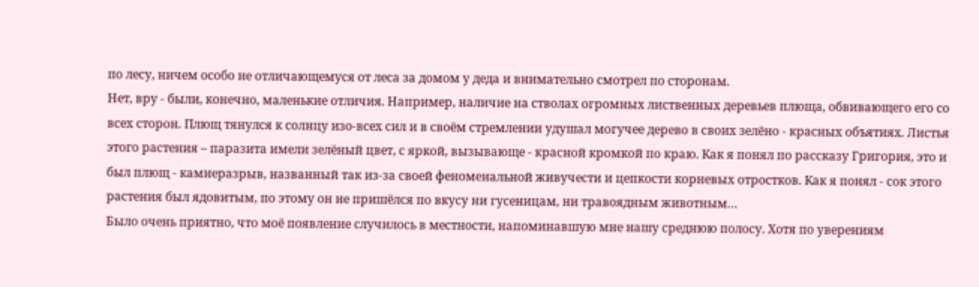по лесу, ничем особо не отличающемуся от леса за домом у деда и внимательно смотрел по сторонам.
Нет, вру - были, конечно, маленькие отличия. Например, наличие на стволах огромных лиственных деревьев плюща, обвивающего его со всех сторон. Плющ тянулся к солнцу изо-всех сил и в своём стремлении удушал могучее дерево в своих зелёно - красных объятиях. Листья этого растения – паразита имели зелёный цвет, с яркой, вызывающе - красной кромкой по краю. Как я понял по рассказу Григория, это и был плющ - камнеразрыв, названный так из-за своей феноменальной живучести и цепкости корневых отростков. Как я понял - сок этого растения был ядовитым, по этому он не пришёлся по вкусу ни гусеницам, ни травоядным животным…
Было очень приятно, что моё появление случилось в местности, напоминавшую мне нашу среднюю полосу. Хотя по уверениям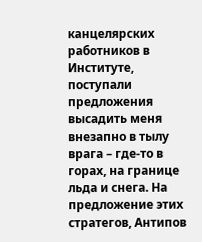канцелярских работников в Институте, поступали предложения высадить меня внезапно в тылу врага – где-то в горах, на границе льда и снега. На предложение этих стратегов, Антипов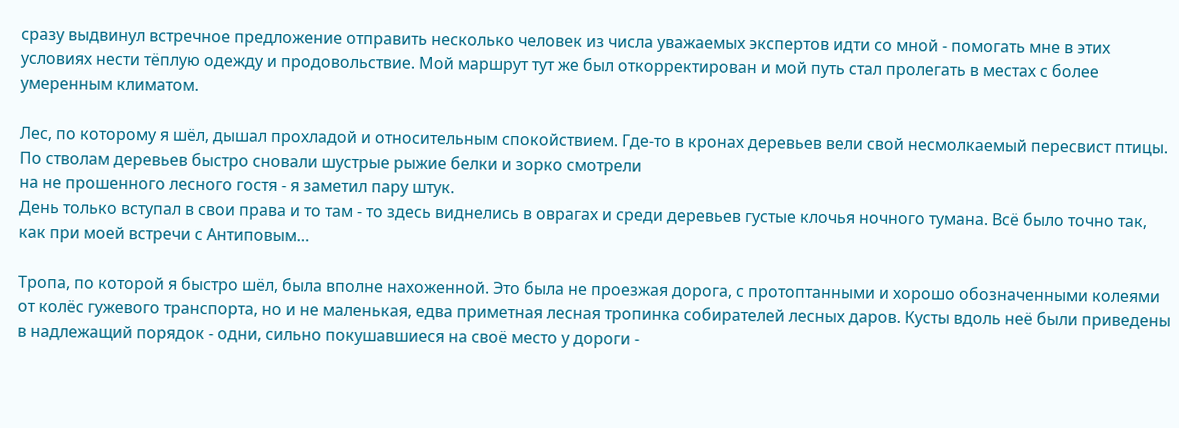сразу выдвинул встречное предложение отправить несколько человек из числа уважаемых экспертов идти со мной - помогать мне в этих условиях нести тёплую одежду и продовольствие. Мой маршрут тут же был откорректирован и мой путь стал пролегать в местах с более умеренным климатом.

Лес, по которому я шёл, дышал прохладой и относительным спокойствием. Где-то в кронах деревьев вели свой несмолкаемый пересвист птицы. По стволам деревьев быстро сновали шустрые рыжие белки и зорко смотрели
на не прошенного лесного гостя - я заметил пару штук.
День только вступал в свои права и то там - то здесь виднелись в оврагах и среди деревьев густые клочья ночного тумана. Всё было точно так, как при моей встречи с Антиповым…

Тропа, по которой я быстро шёл, была вполне нахоженной. Это была не проезжая дорога, с протоптанными и хорошо обозначенными колеями от колёс гужевого транспорта, но и не маленькая, едва приметная лесная тропинка собирателей лесных даров. Кусты вдоль неё были приведены в надлежащий порядок - одни, сильно покушавшиеся на своё место у дороги -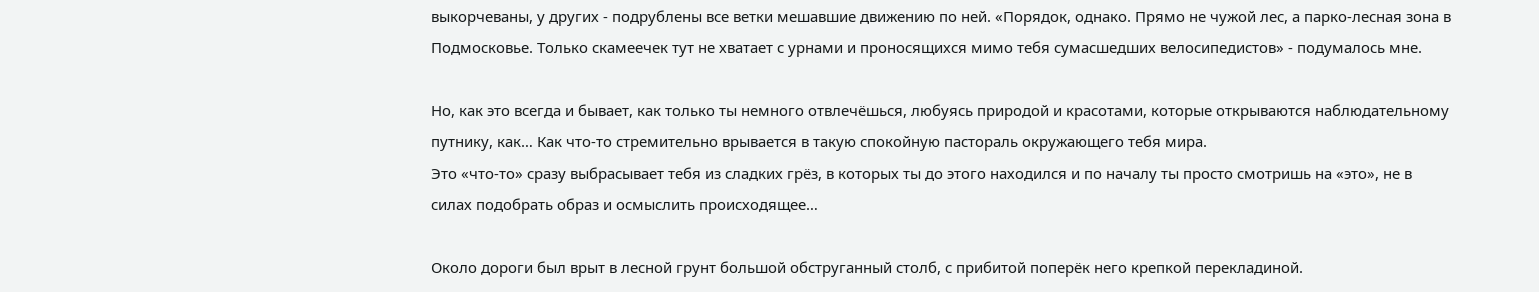выкорчеваны, у других - подрублены все ветки мешавшие движению по ней. «Порядок, однако. Прямо не чужой лес, а парко-лесная зона в Подмосковье. Только скамеечек тут не хватает с урнами и проносящихся мимо тебя сумасшедших велосипедистов» - подумалось мне.

Но, как это всегда и бывает, как только ты немного отвлечёшься, любуясь природой и красотами, которые открываются наблюдательному путнику, как… Как что-то стремительно врывается в такую спокойную пастораль окружающего тебя мира.
Это «что-то» сразу выбрасывает тебя из сладких грёз, в которых ты до этого находился и по началу ты просто смотришь на «это», не в силах подобрать образ и осмыслить происходящее…

Около дороги был врыт в лесной грунт большой обструганный столб, с прибитой поперёк него крепкой перекладиной.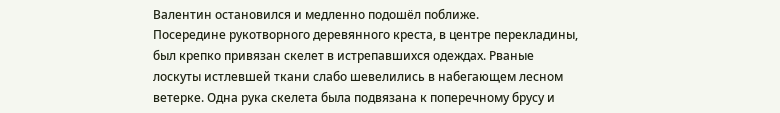Валентин остановился и медленно подошёл поближе.
Посередине рукотворного деревянного креста, в центре перекладины, был крепко привязан скелет в истрепавшихся одеждах. Рваные лоскуты истлевшей ткани слабо шевелились в набегающем лесном ветерке. Одна рука скелета была подвязана к поперечному брусу и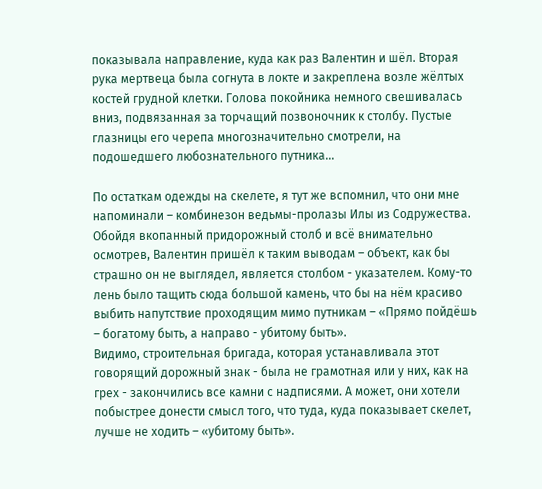показывала направление, куда как раз Валентин и шёл. Вторая рука мертвеца была согнута в локте и закреплена возле жёлтых костей грудной клетки. Голова покойника немного свешивалась вниз, подвязанная за торчащий позвоночник к столбу. Пустые глазницы его черепа многозначительно смотрели, на подошедшего любознательного путника...

По остаткам одежды на скелете, я тут же вспомнил, что они мне напоминали – комбинезон ведьмы-пролазы Илы из Содружества.
Обойдя вкопанный придорожный столб и всё внимательно осмотрев, Валентин пришёл к таким выводам – объект, как бы страшно он не выглядел, является столбом - указателем. Кому-то лень было тащить сюда большой камень, что бы на нём красиво выбить напутствие проходящим мимо путникам – «Прямо пойдёшь – богатому быть, а направо - убитому быть».
Видимо, строительная бригада, которая устанавливала этот говорящий дорожный знак - была не грамотная или у них, как на грех - закончились все камни с надписями. А может, они хотели побыстрее донести смысл того, что туда, куда показывает скелет, лучше не ходить – «убитому быть».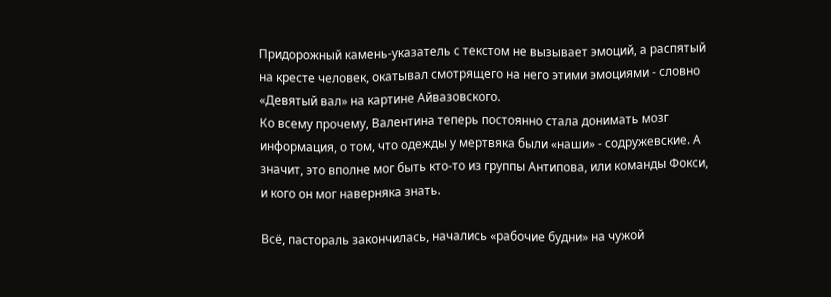Придорожный камень-указатель с текстом не вызывает эмоций, а распятый на кресте человек, окатывал смотрящего на него этими эмоциями - словно «Девятый вал» на картине Айвазовского.
Ко всему прочему, Валентина теперь постоянно стала донимать мозг информация, о том, что одежды у мертвяка были «наши» - содружевские. А значит, это вполне мог быть кто-то из группы Антипова, или команды Фокси, и кого он мог наверняка знать.

Всё, пастораль закончилась, начались «рабочие будни» на чужой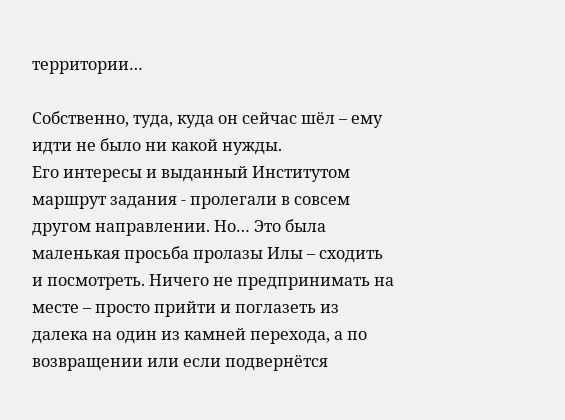территории…

Собственно, туда, куда он сейчас шёл – ему идти не было ни какой нужды.
Его интересы и выданный Институтом маршрут задания - пролегали в совсем другом направлении. Но… Это была маленькая просьба пролазы Илы – сходить и посмотреть. Ничего не предпринимать на месте – просто прийти и поглазеть из далека на один из камней перехода, а по возвращении или если подвернётся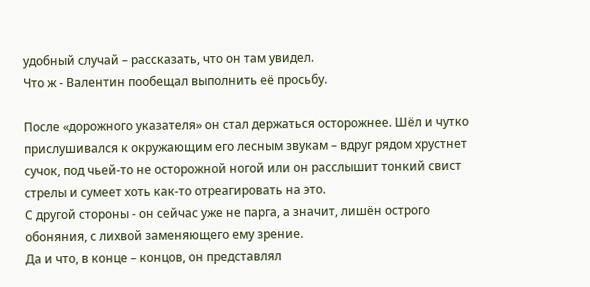удобный случай – рассказать, что он там увидел.
Что ж - Валентин пообещал выполнить её просьбу.

После «дорожного указателя» он стал держаться осторожнее. Шёл и чутко прислушивался к окружающим его лесным звукам – вдруг рядом хрустнет сучок, под чьей-то не осторожной ногой или он расслышит тонкий свист стрелы и сумеет хоть как-то отреагировать на это.
С другой стороны - он сейчас уже не парга, а значит, лишён острого обоняния, с лихвой заменяющего ему зрение.
Да и что, в конце – концов, он представлял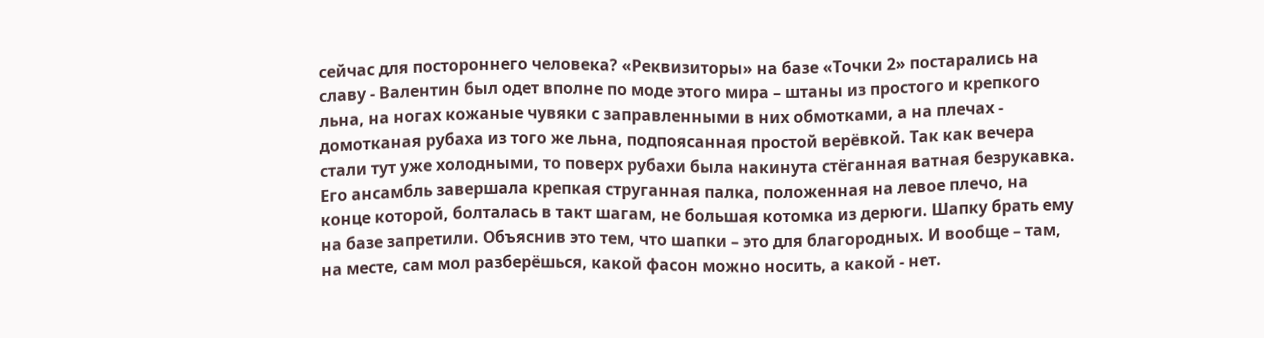сейчас для постороннего человека? «Реквизиторы» на базе «Точки 2» постарались на славу - Валентин был одет вполне по моде этого мира – штаны из простого и крепкого льна, на ногах кожаные чувяки с заправленными в них обмотками, а на плечах - домотканая рубаха из того же льна, подпоясанная простой верёвкой. Так как вечера стали тут уже холодными, то поверх рубахи была накинута стёганная ватная безрукавка. Его ансамбль завершала крепкая струганная палка, положенная на левое плечо, на конце которой, болталась в такт шагам, не большая котомка из дерюги. Шапку брать ему на базе запретили. Объяснив это тем, что шапки – это для благородных. И вообще – там, на месте, сам мол разберёшься, какой фасон можно носить, а какой - нет.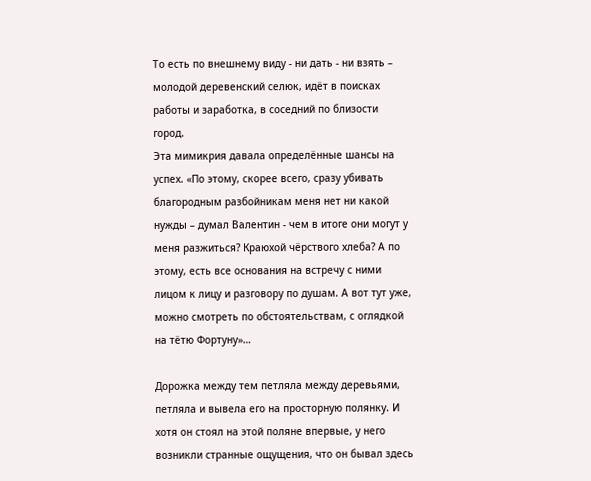То есть по внешнему виду - ни дать - ни взять – молодой деревенский селюк, идёт в поисках работы и заработка, в соседний по близости город.
Эта мимикрия давала определённые шансы на успех. «По этому, скорее всего, сразу убивать благородным разбойникам меня нет ни какой нужды – думал Валентин - чем в итоге они могут у меня разжиться? Краюхой чёрствого хлеба? А по этому, есть все основания на встречу с ними лицом к лицу и разговору по душам. А вот тут уже, можно смотреть по обстоятельствам, с оглядкой на тётю Фортуну»…

Дорожка между тем петляла между деревьями, петляла и вывела его на просторную полянку. И хотя он стоял на этой поляне впервые, у него возникли странные ощущения, что он бывал здесь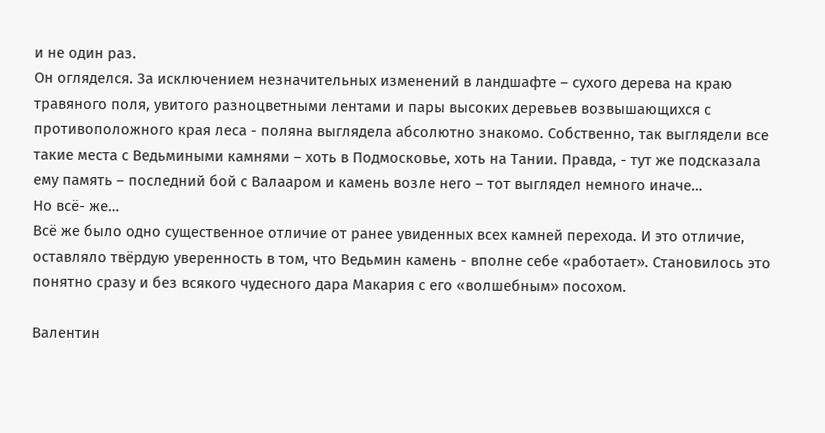и не один раз.
Он огляделся. За исключением незначительных изменений в ландшафте – сухого дерева на краю травяного поля, увитого разноцветными лентами и пары высоких деревьев возвышающихся с противоположного края леса - поляна выглядела абсолютно знакомо. Собственно, так выглядели все такие места с Ведьмиными камнями – хоть в Подмосковье, хоть на Тании. Правда, - тут же подсказала ему память – последний бой с Валааром и камень возле него – тот выглядел немного иначе…
Но всё- же…
Всё же было одно существенное отличие от ранее увиденных всех камней перехода. И это отличие, оставляло твёрдую уверенность в том, что Ведьмин камень - вполне себе «работает». Становилось это понятно сразу и без всякого чудесного дара Макария с его «волшебным» посохом.

Валентин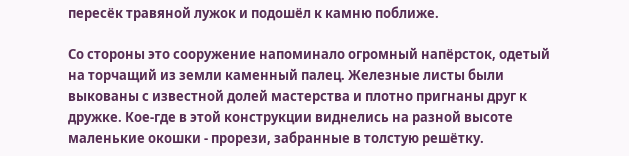пересёк травяной лужок и подошёл к камню поближе.

Со стороны это сооружение напоминало огромный напёрсток, одетый на торчащий из земли каменный палец. Железные листы были выкованы с известной долей мастерства и плотно пригнаны друг к дружке. Кое-где в этой конструкции виднелись на разной высоте маленькие окошки - прорези, забранные в толстую решётку.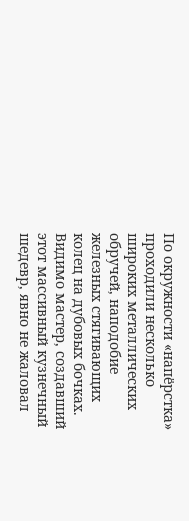По окружности «напёрстка» проходили несколько широких металлических обручей, наподобие железных стягивающих колец на дубовых бочках.
Видимо мастер, создавший этот массивный кузнечный шедевр, явно не жаловал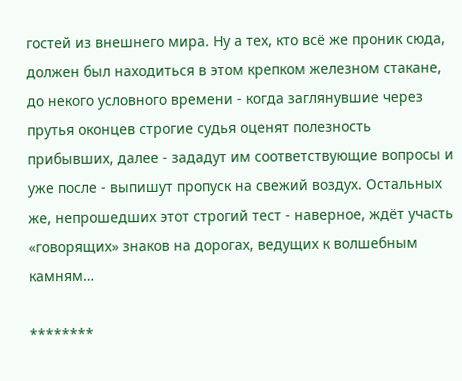гостей из внешнего мира. Ну а тех, кто всё же проник сюда, должен был находиться в этом крепком железном стакане, до некого условного времени - когда заглянувшие через прутья оконцев строгие судья оценят полезность прибывших, далее - зададут им соответствующие вопросы и уже после - выпишут пропуск на свежий воздух. Остальных же, непрошедших этот строгий тест - наверное, ждёт участь «говорящих» знаков на дорогах, ведущих к волшебным камням…

********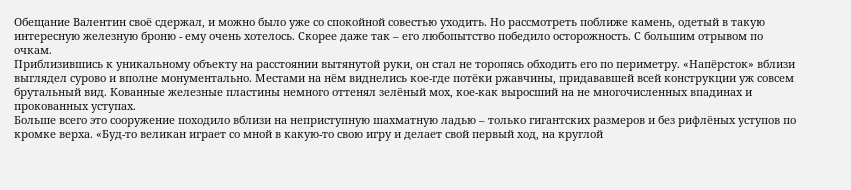Обещание Валентин своё сдержал, и можно было уже со спокойной совестью уходить. Но рассмотреть поближе камень, одетый в такую интересную железную броню - ему очень хотелось. Скорее даже так – его любопытство победило осторожность. С большим отрывом по очкам.
Приблизившись к уникальному объекту на расстоянии вытянутой руки, он стал не торопясь обходить его по периметру. «Напёрсток» вблизи выглядел сурово и вполне монументально. Местами на нём виднелись кое-где потёки ржавчины, придававшей всей конструкции уж совсем брутальный вид. Кованные железные пластины немного оттенял зелёный мох, кое-как выросший на не многочисленных впадинах и прокованных уступах.
Больше всего это сооружение походило вблизи на неприступную шахматную ладью – только гигантских размеров и без рифлёных уступов по кромке верха. «Буд-то великан играет со мной в какую-то свою игру и делает свой первый ход, на круглой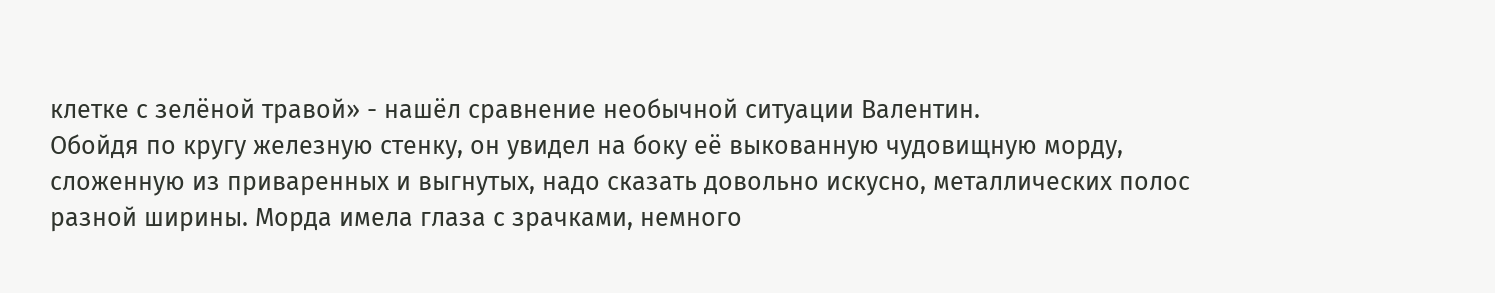клетке с зелёной травой» - нашёл сравнение необычной ситуации Валентин.
Обойдя по кругу железную стенку, он увидел на боку её выкованную чудовищную морду, сложенную из приваренных и выгнутых, надо сказать довольно искусно, металлических полос разной ширины. Морда имела глаза с зрачками, немного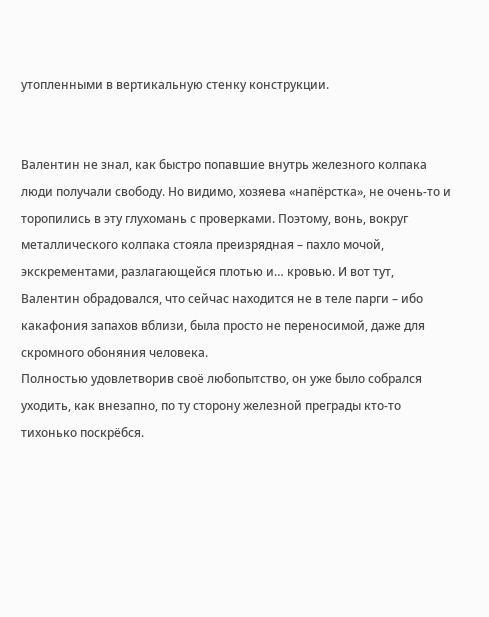утопленными в вертикальную стенку конструкции.


Валентин не знал, как быстро попавшие внутрь железного колпака люди получали свободу. Но видимо, хозяева «напёрстка», не очень-то и торопились в эту глухомань с проверками. Поэтому, вонь, вокруг металлического колпака стояла преизрядная – пахло мочой, экскрементами, разлагающейся плотью и… кровью. И вот тут, Валентин обрадовался, что сейчас находится не в теле парги – ибо какафония запахов вблизи, была просто не переносимой, даже для скромного обоняния человека.
Полностью удовлетворив своё любопытство, он уже было собрался уходить, как внезапно, по ту сторону железной преграды кто-то тихонько поскрёбся.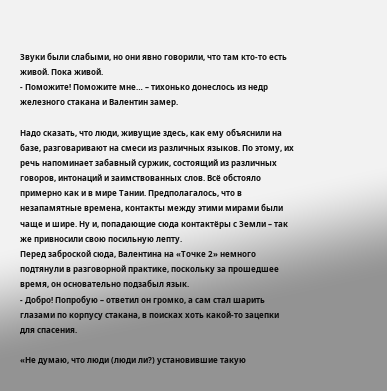Звуки были слабыми, но они явно говорили, что там кто-то есть живой. Пока живой.
- Поможите! Поможите мне… – тихонько донеслось из недр железного стакана и Валентин замер.

Надо сказать, что люди, живущие здесь, как ему объяснили на базе, разговаривают на смеси из различных языков. По этому, их речь напоминает забавный суржик, состоящий из различных говоров, интонаций и заимствованных слов. Всё обстояло примерно как и в мире Тании. Предполагалось, что в незапамятные времена, контакты между этими мирами были чаще и шире. Ну и, попадающие сюда контактёры с Земли – так же привносили свою посильную лепту.
Перед заброской сюда, Валентина на «Точке 2» немного подтянули в разговорной практике, поскольку за прошедшее время, он основательно подзабыл язык.
- Добро! Попробую – ответил он громко, а сам стал шарить глазами по корпусу стакана, в поисках хоть какой-то зацепки для спасения.

«Не думаю, что люди (люди ли?) установившие такую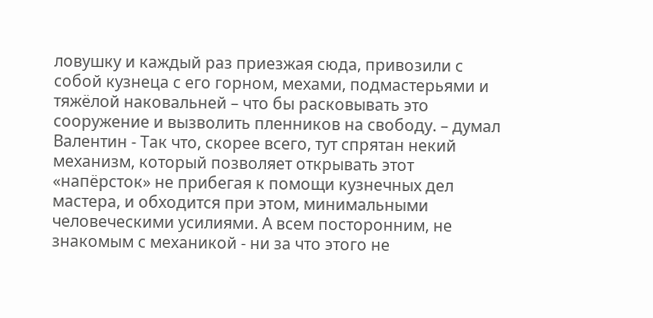ловушку и каждый раз приезжая сюда, привозили с собой кузнеца с его горном, мехами, подмастерьями и тяжёлой наковальней – что бы расковывать это сооружение и вызволить пленников на свободу. – думал Валентин - Так что, скорее всего, тут спрятан некий механизм, который позволяет открывать этот «напёрсток» не прибегая к помощи кузнечных дел мастера, и обходится при этом, минимальными человеческими усилиями. А всем посторонним, не знакомым с механикой - ни за что этого не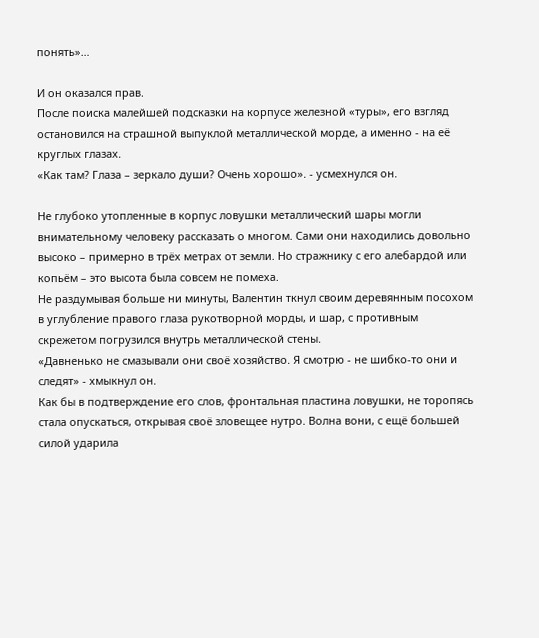понять»…

И он оказался прав.
После поиска малейшей подсказки на корпусе железной «туры», его взгляд остановился на страшной выпуклой металлической морде, а именно - на её круглых глазах.
«Как там? Глаза – зеркало души? Очень хорошо». - усмехнулся он.

Не глубоко утопленные в корпус ловушки металлический шары могли внимательному человеку рассказать о многом. Сами они находились довольно высоко – примерно в трёх метрах от земли. Но стражнику с его алебардой или копьём – это высота была совсем не помеха.
Не раздумывая больше ни минуты, Валентин ткнул своим деревянным посохом в углубление правого глаза рукотворной морды, и шар, с противным скрежетом погрузился внутрь металлической стены.
«Давненько не смазывали они своё хозяйство. Я смотрю - не шибко-то они и следят» - хмыкнул он.
Как бы в подтверждение его слов, фронтальная пластина ловушки, не торопясь стала опускаться, открывая своё зловещее нутро. Волна вони, с ещё большей силой ударила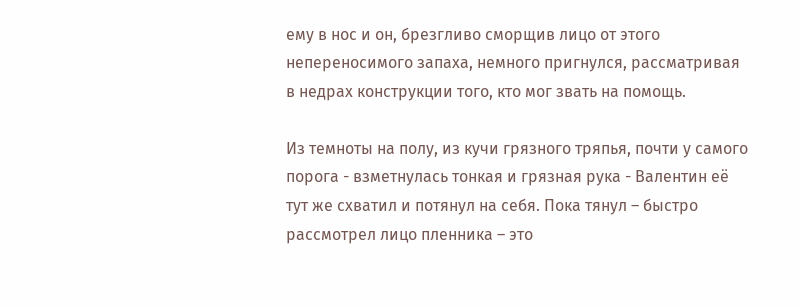ему в нос и он, брезгливо сморщив лицо от этого непереносимого запаха, немного пригнулся, рассматривая в недрах конструкции того, кто мог звать на помощь.

Из темноты на полу, из кучи грязного тряпья, почти у самого порога - взметнулась тонкая и грязная рука - Валентин её тут же схватил и потянул на себя. Пока тянул – быстро рассмотрел лицо пленника – это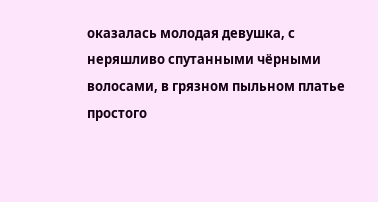оказалась молодая девушка, с неряшливо спутанными чёрными волосами, в грязном пыльном платье простого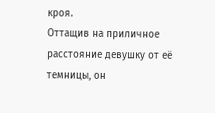кроя.
Оттащив на приличное расстояние девушку от её темницы, он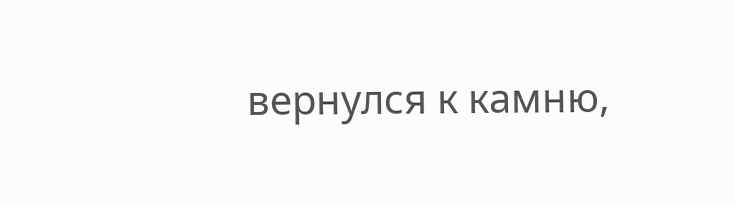вернулся к камню,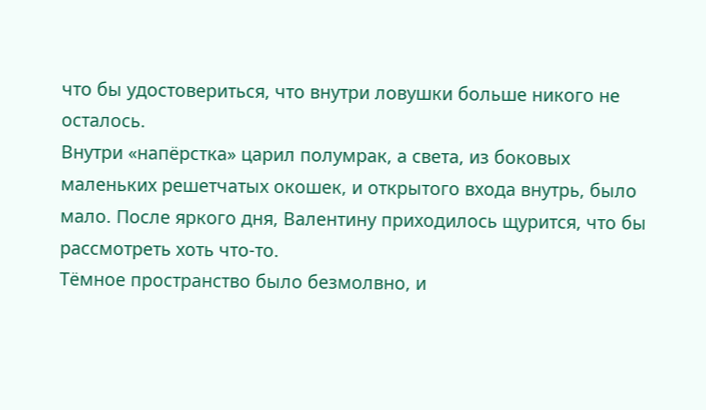что бы удостовериться, что внутри ловушки больше никого не осталось.
Внутри «напёрстка» царил полумрак, а света, из боковых маленьких решетчатых окошек, и открытого входа внутрь, было мало. После яркого дня, Валентину приходилось щурится, что бы рассмотреть хоть что-то.
Тёмное пространство было безмолвно, и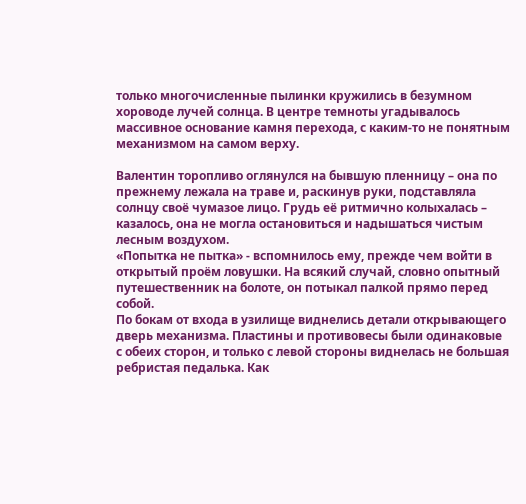только многочисленные пылинки кружились в безумном хороводе лучей солнца. В центре темноты угадывалось массивное основание камня перехода, с каким-то не понятным механизмом на самом верху.

Валентин торопливо оглянулся на бывшую пленницу – она по прежнему лежала на траве и, раскинув руки, подставляла солнцу своё чумазое лицо. Грудь её ритмично колыхалась – казалось, она не могла остановиться и надышаться чистым лесным воздухом.
«Попытка не пытка» - вспомнилось ему, прежде чем войти в открытый проём ловушки. На всякий случай, словно опытный путешественник на болоте, он потыкал палкой прямо перед собой.
По бокам от входа в узилище виднелись детали открывающего дверь механизма. Пластины и противовесы были одинаковые с обеих сторон, и только с левой стороны виднелась не большая ребристая педалька. Как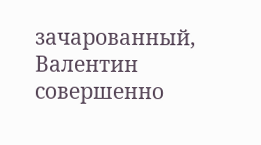зачарованный, Валентин совершенно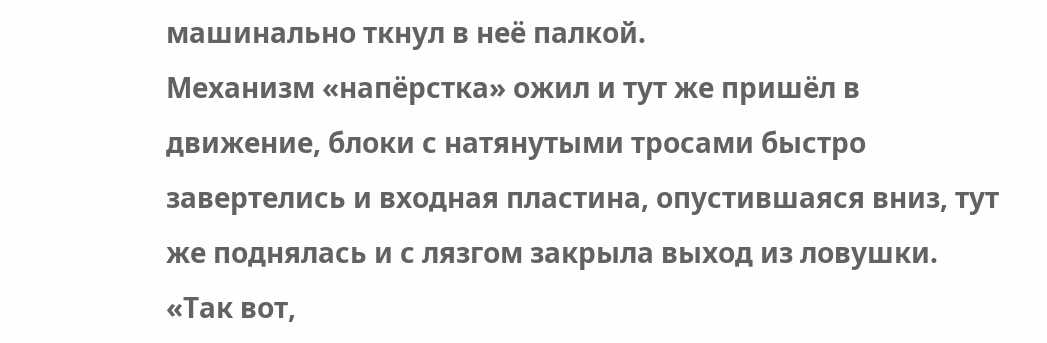машинально ткнул в неё палкой.
Механизм «напёрстка» ожил и тут же пришёл в движение, блоки с натянутыми тросами быстро завертелись и входная пластина, опустившаяся вниз, тут же поднялась и с лязгом закрыла выход из ловушки.
«Так вот,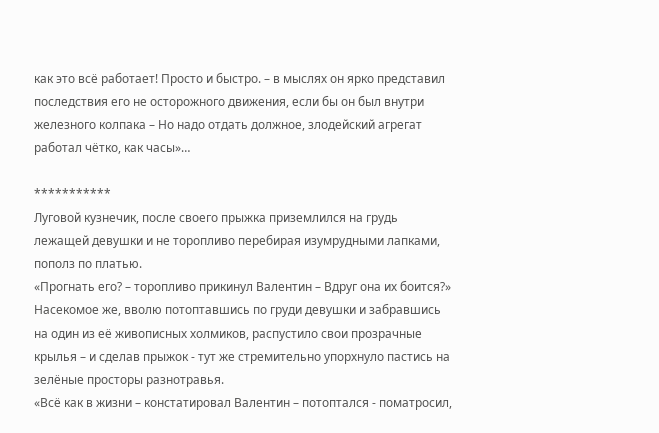как это всё работает! Просто и быстро. – в мыслях он ярко представил последствия его не осторожного движения, если бы он был внутри железного колпака – Но надо отдать должное, злодейский агрегат работал чётко, как часы»…

***********
Луговой кузнечик, после своего прыжка приземлился на грудь лежащей девушки и не торопливо перебирая изумрудными лапками, пополз по платью.
«Прогнать его? – торопливо прикинул Валентин – Вдруг она их боится?»
Насекомое же, вволю потоптавшись по груди девушки и забравшись на один из её живописных холмиков, распустило свои прозрачные крылья – и сделав прыжок - тут же стремительно упорхнуло пастись на зелёные просторы разнотравья.
«Всё как в жизни – констатировал Валентин – потоптался - поматросил,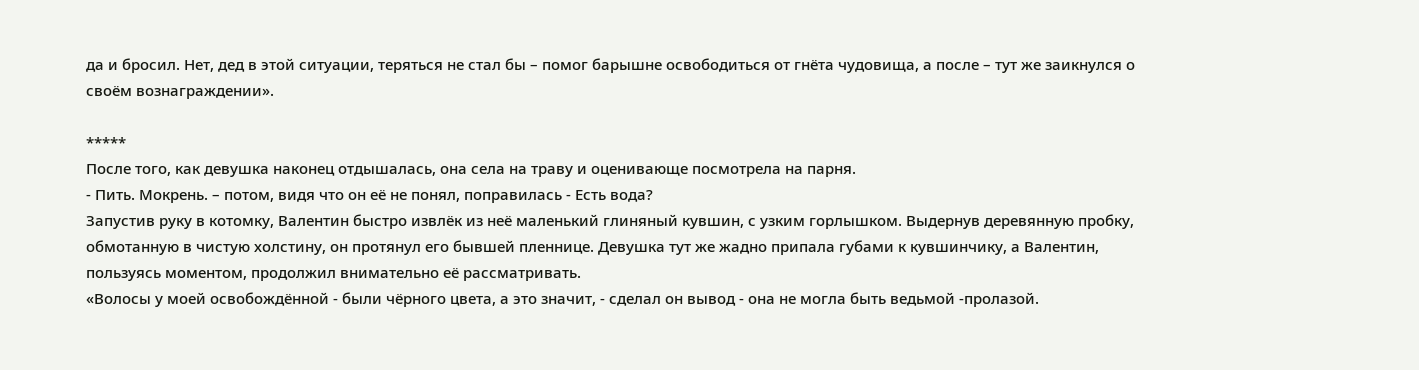да и бросил. Нет, дед в этой ситуации, теряться не стал бы – помог барышне освободиться от гнёта чудовища, а после – тут же заикнулся о своём вознаграждении».

*****
После того, как девушка наконец отдышалась, она села на траву и оценивающе посмотрела на парня.
- Пить. Мокрень. – потом, видя что он её не понял, поправилась - Есть вода?
Запустив руку в котомку, Валентин быстро извлёк из неё маленький глиняный кувшин, с узким горлышком. Выдернув деревянную пробку, обмотанную в чистую холстину, он протянул его бывшей пленнице. Девушка тут же жадно припала губами к кувшинчику, а Валентин, пользуясь моментом, продолжил внимательно её рассматривать.
«Волосы у моей освобождённой - были чёрного цвета, а это значит, - сделал он вывод - она не могла быть ведьмой -пролазой.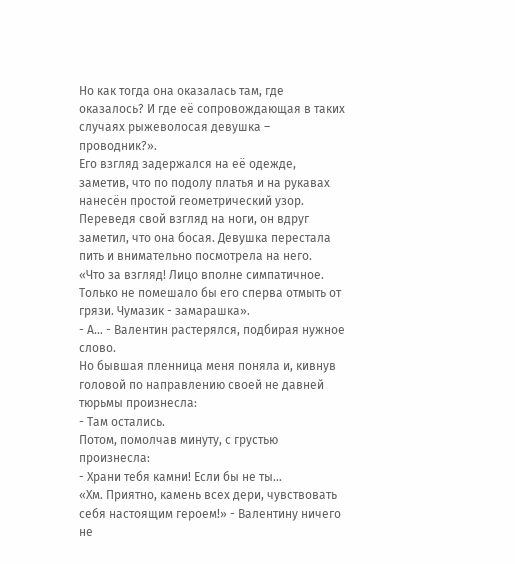Но как тогда она оказалась там, где оказалось? И где её сопровождающая в таких случаях рыжеволосая девушка – проводник?».
Его взгляд задержался на её одежде, заметив, что по подолу платья и на рукавах нанесён простой геометрический узор. Переведя свой взгляд на ноги, он вдруг заметил, что она босая. Девушка перестала пить и внимательно посмотрела на него.
«Что за взгляд! Лицо вполне симпатичное. Только не помешало бы его сперва отмыть от грязи. Чумазик - замарашка».
- А… - Валентин растерялся, подбирая нужное слово.
Но бывшая пленница меня поняла и, кивнув головой по направлению своей не давней тюрьмы произнесла:
- Там остались.
Потом, помолчав минуту, с грустью произнесла:
- Храни тебя камни! Если бы не ты…
«Хм. Приятно, камень всех дери, чувствовать себя настоящим героем!» - Валентину ничего не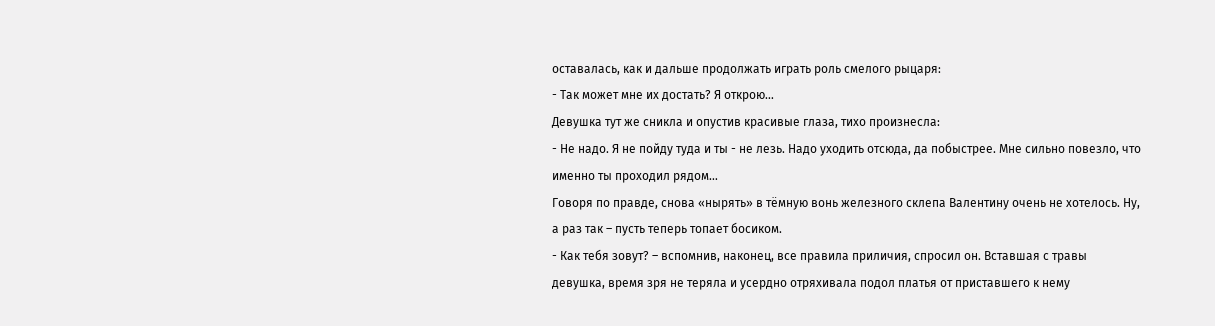оставалась, как и дальше продолжать играть роль смелого рыцаря:
- Так может мне их достать? Я открою…
Девушка тут же сникла и опустив красивые глаза, тихо произнесла:
- Не надо. Я не пойду туда и ты - не лезь. Надо уходить отсюда, да побыстрее. Мне сильно повезло, что именно ты проходил рядом…
Говоря по правде, снова «нырять» в тёмную вонь железного склепа Валентину очень не хотелось. Ну, а раз так – пусть теперь топает босиком.
- Как тебя зовут? – вспомнив, наконец, все правила приличия, спросил он. Вставшая с травы девушка, время зря не теряла и усердно отряхивала подол платья от приставшего к нему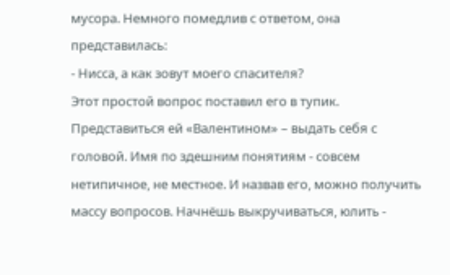мусора. Немного помедлив с ответом, она представилась:
- Нисса, а как зовут моего спасителя?
Этот простой вопрос поставил его в тупик. Представиться ей «Валентином» – выдать себя с головой. Имя по здешним понятиям - совсем нетипичное, не местное. И назвав его, можно получить массу вопросов. Начнёшь выкручиваться, юлить -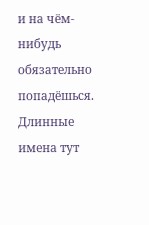и на чём-нибудь обязательно попадёшься. Длинные имена тут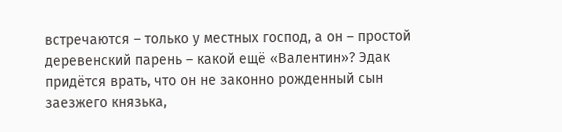встречаются – только у местных господ, а он – простой деревенский парень – какой ещё «Валентин»? Эдак придётся врать, что он не законно рожденный сын заезжего князька,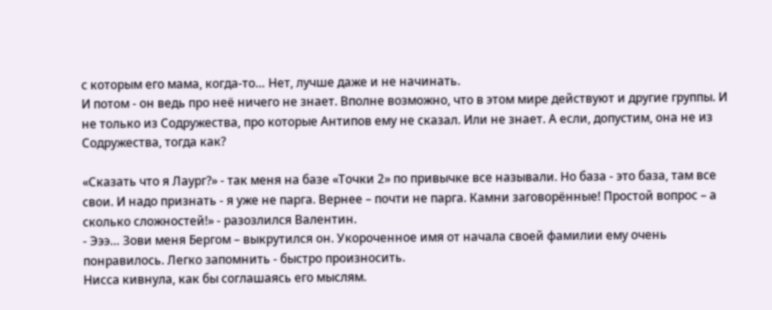с которым его мама, когда-то… Нет, лучше даже и не начинать.
И потом - он ведь про неё ничего не знает. Вполне возможно, что в этом мире действуют и другие группы. И не только из Содружества, про которые Антипов ему не сказал. Или не знает. А если, допустим, она не из Содружества, тогда как?

«Сказать что я Лаург?» - так меня на базе «Точки 2» по привычке все называли. Но база - это база, там все свои. И надо признать - я уже не парга. Вернее – почти не парга. Камни заговорённые! Простой вопрос – а сколько сложностей!» - разозлился Валентин.
- Эээ… Зови меня Бергом – выкрутился он. Укороченное имя от начала своей фамилии ему очень понравилось. Легко запомнить - быстро произносить.
Нисса кивнула, как бы соглашаясь его мыслям.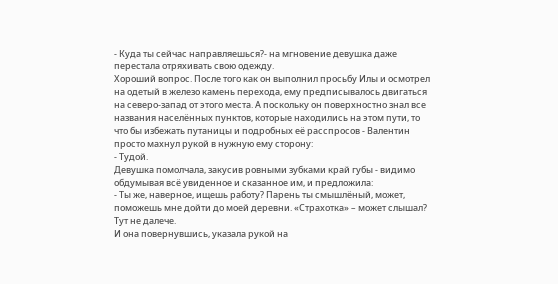- Куда ты сейчас направляешься?- на мгновение девушка даже перестала отряхивать свою одежду.
Хороший вопрос. После того как он выполнил просьбу Илы и осмотрел на одетый в железо камень перехода, ему предписывалось двигаться на северо-запад от этого места. А поскольку он поверхностно знал все названия населённых пунктов, которые находились на этом пути, то что бы избежать путаницы и подробных её расспросов - Валентин просто махнул рукой в нужную ему сторону:
- Тудой.
Девушка помолчала, закусив ровными зубками край губы - видимо обдумывая всё увиденное и сказанное им, и предложила:
- Ты же, наверное, ищешь работу? Парень ты смышлёный, может, поможешь мне дойти до моей деревни. «Страхотка» – может слышал? Тут не далече.
И она повернувшись, указала рукой на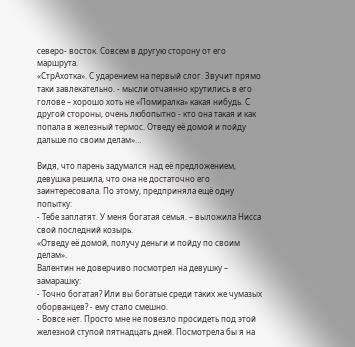северо- восток. Совсем в другую сторону от его маршрута.
«СтрАхотка». С ударением на первый слог. Звучит прямо таки завлекательно. - мысли отчаянно крутились в его голове – хорошо хоть не «Помиралка» какая нибудь. С другой стороны, очень любопытно - кто она такая и как попала в железный термос. Отведу её домой и пойду дальше по своим делам»…

Видя, что парень задумался над её предложением, девушка решила, что она не достаточно его заинтересовала. По этому, предприняла ещё одну попытку:
- Тебе заплатят. У меня богатая семья. – выложила Нисса свой последний козырь.
«Отведу её домой, получу деньги и пойду по своим делам».
Валентин не доверчиво посмотрел на девушку – замарашку:
- Точно богатая? Или вы богатые среди таких же чумазых оборванцев? - ему стало смешно.
- Вовсе нет. Просто мне не повезло просидеть под этой железной ступой пятнадцать дней. Посмотрела бы я на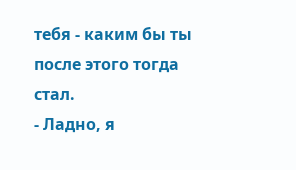тебя - каким бы ты после этого тогда стал.
- Ладно, я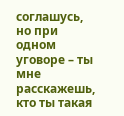соглашусь, но при одном уговоре – ты мне расскажешь, кто ты такая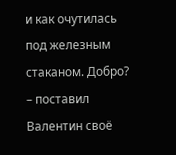и как очутилась под железным стаканом. Добро? – поставил Валентин своё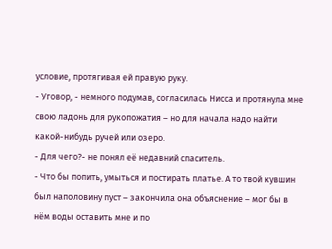условие, протягивая ей правую руку.
- Уговор, - немного подумав, согласилась Нисса и протянула мне свою ладонь для рукопожатия – но для начала надо найти какой-нибудь ручей или озеро.
- Для чего?- не понял её недавний спаситель.
- Что бы попить, умыться и постирать платье. А то твой кувшин был наполовину пуст – закончила она объяснение – мог бы в нём воды оставить мне и по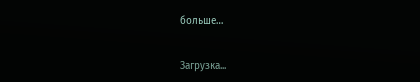больше…


Загрузка...